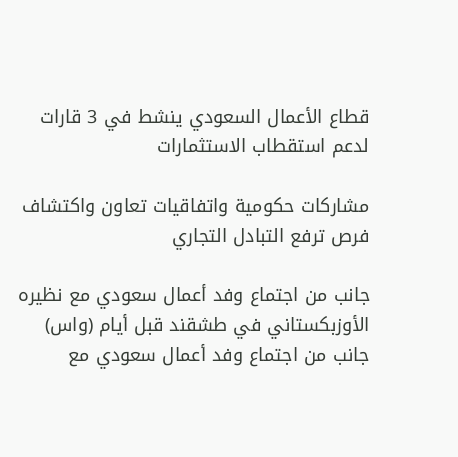قطاع الأعمال السعودي ينشط في 3 قارات لدعم استقطاب الاستثمارات

مشاركات حكومية واتفاقيات تعاون واكتشاف فرص ترفع التبادل التجاري

جانب من اجتماع وفد أعمال سعودي مع نظيره الأوزبكستاني في طشقند قبل أيام (واس)
جانب من اجتماع وفد أعمال سعودي مع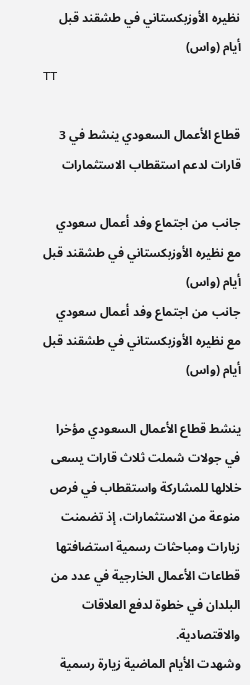نظيره الأوزبكستاني في طشقند قبل أيام (واس)
TT

قطاع الأعمال السعودي ينشط في 3 قارات لدعم استقطاب الاستثمارات

جانب من اجتماع وفد أعمال سعودي مع نظيره الأوزبكستاني في طشقند قبل أيام (واس)
جانب من اجتماع وفد أعمال سعودي مع نظيره الأوزبكستاني في طشقند قبل أيام (واس)

ينشط قطاع الأعمال السعودي مؤخرا في جولات شملت ثلاث قارات يسعى خلالها للمشاركة واستقطاب في فرص منوعة من الاستثمارات، إذ تضمنت زيارات ومباحثات رسمية استضافتها قطاعات الأعمال الخارجية في عدد من البلدان في خطوة لدفع العلاقات والاقتصادية.
وشهدت الأيام الماضية زيارة رسمية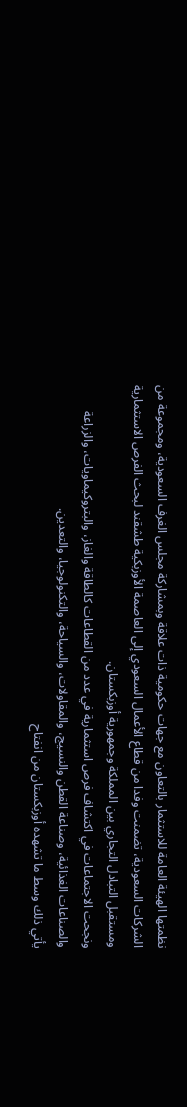نظمتها الهيئة العامة للاستثمار بالتعاون مع جهات حكومية ذات علاقة وبمشاركة مجلس الغرف السعودية، ومجموعة من الشركات السعودية، تضمنت وفدا من قطاع الأعمال السعودي إلى العاصمة الأوزبكية طشقند لبحث الفرص الاستثمارية ومستقبل التبادل التجاري بين المملكة وجمهورية أوزبكستان.
ونجحت الاجتماعات في اكتشاف فرص استثمارية في عدد من القطاعات كالطاقة والغاز، والبتروكيماويات، والزراعة والصناعات الغذائية، وصناعة القطن والنسيج، والمقاولات، والسياحة، والتكنولوجيا، والتعدين.
يأتي ذلك وسط ما تشهده أوزبكستان من انفتاح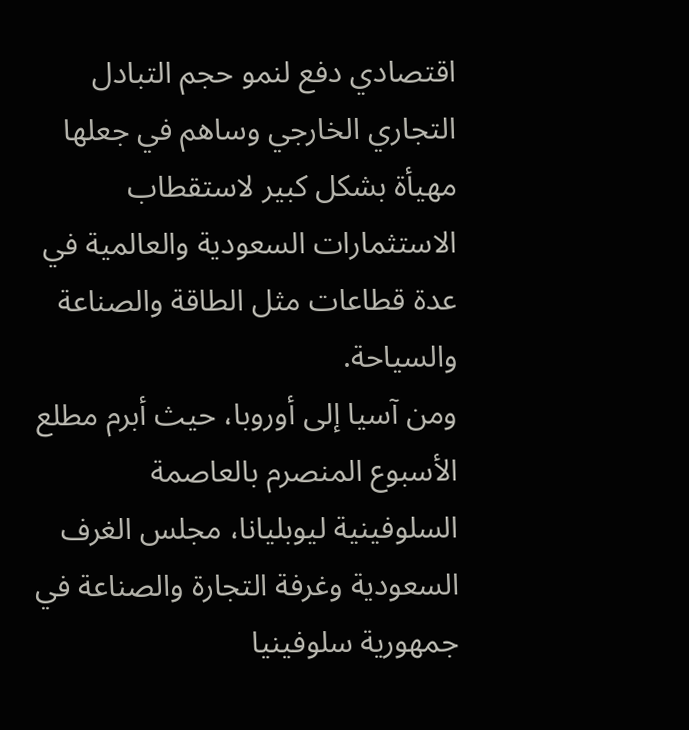اقتصادي دفع لنمو حجم التبادل التجاري الخارجي وساهم في جعلها مهيأة بشكل كبير لاستقطاب الاستثمارات السعودية والعالمية في عدة قطاعات مثل الطاقة والصناعة والسياحة.
ومن آسيا إلى أوروبا، حيث أبرم مطلع الأسبوع المنصرم بالعاصمة السلوفينية ليوبليانا، مجلس الغرف السعودية وغرفة التجارة والصناعة في جمهورية سلوفينيا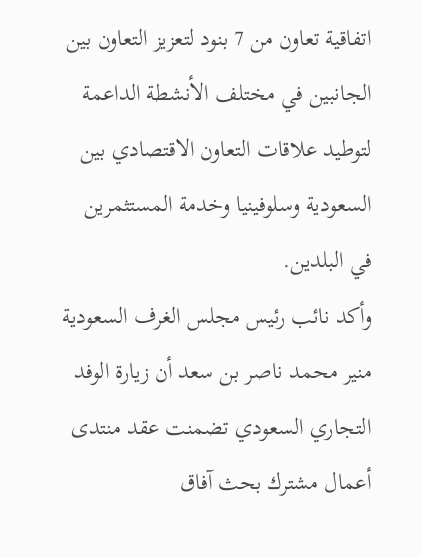اتفاقية تعاون من 7 بنود لتعزيز التعاون بين الجانبين في مختلف الأنشطة الداعمة لتوطيد علاقات التعاون الاقتصادي بين السعودية وسلوفينيا وخدمة المستثمرين في البلدين.
وأكد نائب رئيس مجلس الغرف السعودية منير محمد ناصر بن سعد أن زيارة الوفد التجاري السعودي تضمنت عقد منتدى أعمال مشترك بحث آفاق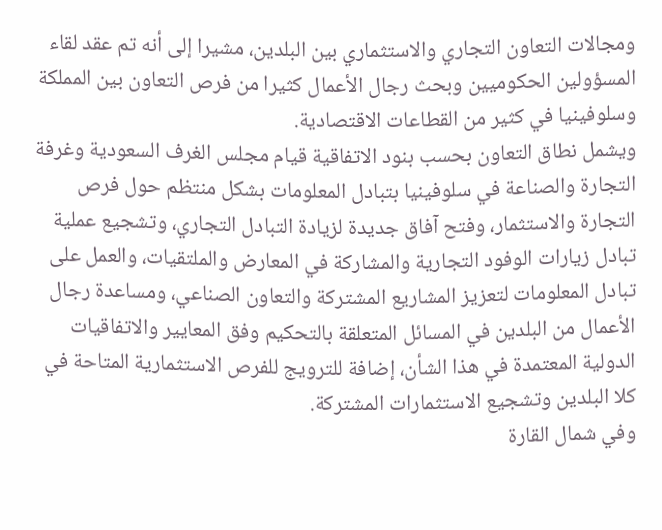ومجالات التعاون التجاري والاستثماري بين البلدين، مشيرا إلى أنه تم عقد لقاء المسؤولين الحكوميين وبحث رجال الأعمال كثيرا من فرص التعاون بين المملكة وسلوفينيا في كثير من القطاعات الاقتصادية.
ويشمل نطاق التعاون بحسب بنود الاتفاقية قيام مجلس الغرف السعودية وغرفة التجارة والصناعة في سلوفينيا بتبادل المعلومات بشكل منتظم حول فرص التجارة والاستثمار، وفتح آفاق جديدة لزيادة التبادل التجاري، وتشجيع عملية تبادل زيارات الوفود التجارية والمشاركة في المعارض والملتقيات، والعمل على تبادل المعلومات لتعزيز المشاريع المشتركة والتعاون الصناعي، ومساعدة رجال الأعمال من البلدين في المسائل المتعلقة بالتحكيم وفق المعايير والاتفاقيات الدولية المعتمدة في هذا الشأن، إضافة للترويج للفرص الاستثمارية المتاحة في كلا البلدين وتشجيع الاستثمارات المشتركة.
وفي شمال القارة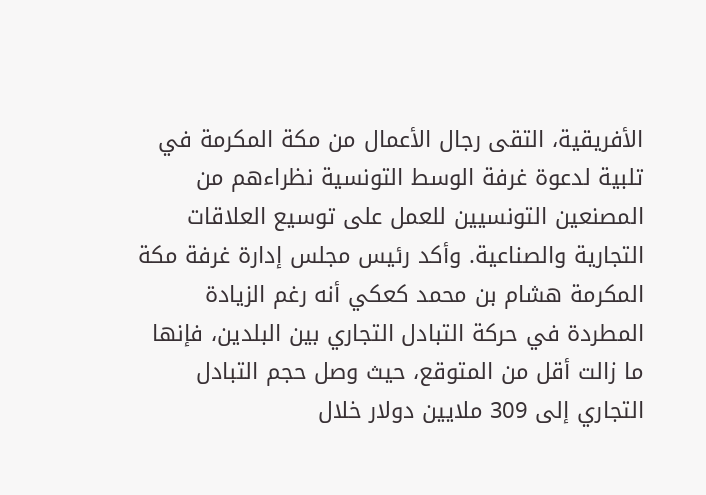الأفريقية، التقى رجال الأعمال من مكة المكرمة في تلبية لدعوة غرفة الوسط التونسية نظراءهم من المصنعين التونسيين للعمل على توسيع العلاقات التجارية والصناعية. وأكد رئيس مجلس إدارة غرفة مكة المكرمة هشام بن محمد كعكي أنه رغم الزيادة المطردة في حركة التبادل التجاري بين البلدين، فإنها ما زالت أقل من المتوقع، حيث وصل حجم التبادل التجاري إلى 309 ملايين دولار خلال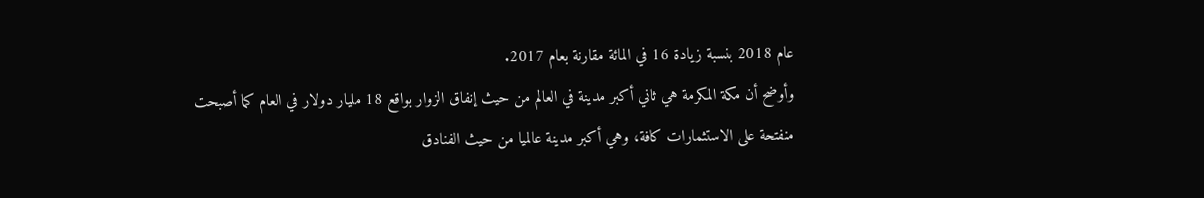عام 2018 بنسبة زيادة 16 في المائة مقارنة بعام 2017.
وأوضح أن مكة المكرمة هي ثاني أكبر مدينة في العالم من حيث إنفاق الزوار بواقع 18 مليار دولار في العام كما أصبحت منفتحة على الاستثمارات كافة، وهي أكبر مدينة عالميا من حيث الفنادق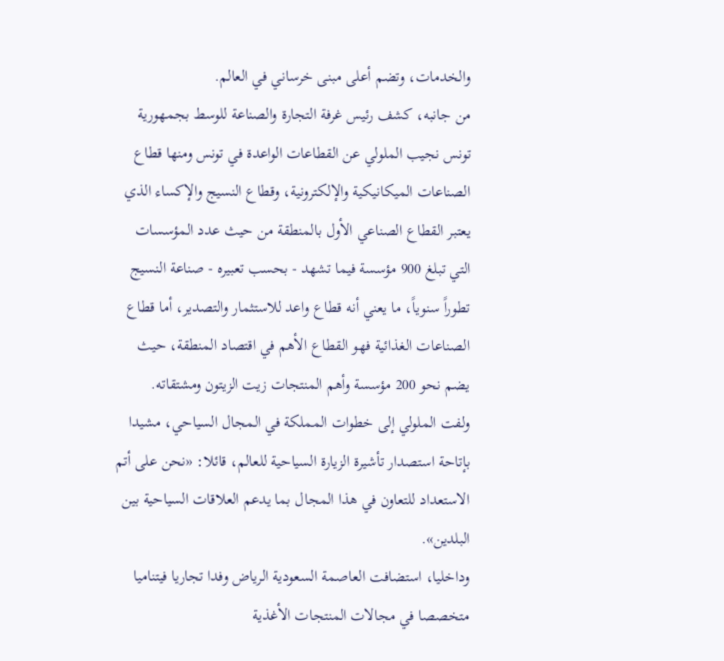والخدمات، وتضم أعلى مبنى خرساني في العالم.
من جانبه، كشف رئيس غرفة التجارة والصناعة للوسط بجمهورية تونس نجيب الملولي عن القطاعات الواعدة في تونس ومنها قطاع الصناعات الميكانيكية والإلكترونية، وقطاع النسيج والإكساء الذي يعتبر القطاع الصناعي الأول بالمنطقة من حيث عدد المؤسسات التي تبلغ 900 مؤسسة فيما تشهد - بحسب تعبيره - صناعة النسيج تطوراً سنوياً، ما يعني أنه قطاع واعد للاستثمار والتصدير، أما قطاع الصناعات الغذائية فهو القطاع الأهم في اقتصاد المنطقة، حيث يضم نحو 200 مؤسسة وأهم المنتجات زيت الزيتون ومشتقاته.
ولفت الملولي إلى خطوات المملكة في المجال السياحي، مشيدا بإتاحة استصدار تأشيرة الزيارة السياحية للعالم، قائلا: «نحن على أتم الاستعداد للتعاون في هذا المجال بما يدعم العلاقات السياحية بين البلدين».
وداخليا، استضافت العاصمة السعودية الرياض وفدا تجاريا فيتناميا متخصصا في مجالات المنتجات الأغذية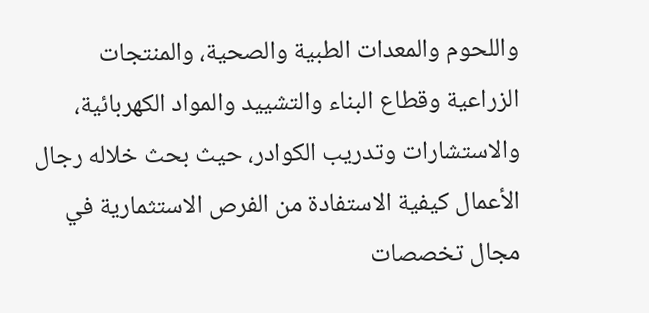واللحوم والمعدات الطبية والصحية، والمنتجات الزراعية وقطاع البناء والتشييد والمواد الكهربائية، والاستشارات وتدريب الكوادر، حيث بحث خلاله رجال الأعمال كيفية الاستفادة من الفرص الاستثمارية في مجال تخصصات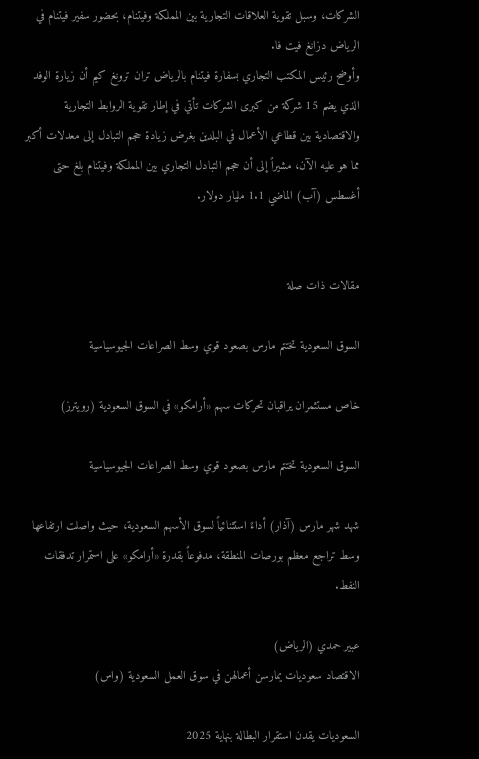الشركات، وسبل تقوية العلاقات التجارية بين المملكة وفيتنام، بحضور سفير فيتنام في الرياض دزانغ فيت فا.
وأوضح رئيس المكتب التجاري بسفارة فيتنام بالرياض تران ترونغ كيم أن زيارة الوفد الذي يضم 15 شركة من كبرى الشركات تأتي في إطار تقوية الروابط التجارية والاقتصادية بين قطاعي الأعمال في البلدين بغرض زيادة حجم التبادل إلى معدلات أكبر مما هو عليه الآن، مشيراً إلى أن حجم التبادل التجاري بين المملكة وفيتنام بلغ حتى أغسطس (آب) الماضي 1.1 مليار دولار.


مقالات ذات صلة

السوق السعودية تختتم مارس بصعود قوي وسط الصراعات الجيوسياسية

خاص مستثمران يراقبان تحركات سهم «أرامكو» في السوق السعودية (رويترز)

السوق السعودية تختتم مارس بصعود قوي وسط الصراعات الجيوسياسية

شهد شهر مارس (آذار) أداءً استثنائياً لسوق الأسهم السعودية، حيث واصلت ارتفاعها وسط تراجع معظم بورصات المنطقة، مدفوعاً بقدرة «أرامكو» على استمرار تدفقات النفط.

عبير حمدي (الرياض)
الاقتصاد سعوديات يمارسن أعمالهن في سوق العمل السعودية (واس)

السعوديات يقدن استقرار البطالة بنهاية 2025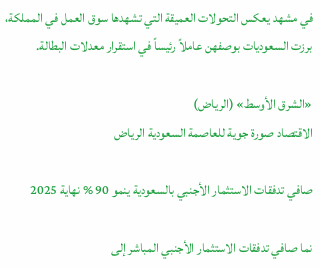في مشهد يعكس التحولات العميقة التي تشهدها سوق العمل في المملكة، برزت السعوديات بوصفهن عاملاً رئيساً في استقرار معدلات البطالة.

«الشرق الأوسط» (الرياض)
الاقتصاد صورة جوية للعاصمة السعودية الرياض

صافي تدفقات الاستثمار الأجنبي بالسعودية ينمو 90 % نهاية 2025

نما صافي تدفقات الاستثمار الأجنبي المباشر إلى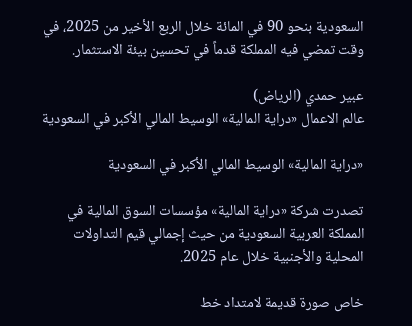السعودية بنحو 90 في المائة خلال الربع الأخير من 2025، في وقت تمضي فيه المملكة قدماً في تحسين بيئة الاستثمار.

عبير حمدي (الرياض)
عالم الاعمال «دراية المالية» الوسيط المالي الأكبر في السعودية

«دراية المالية» الوسيط المالي الأكبر في السعودية

تصدرت شركة «دراية المالية» مؤسسات السوق المالية في المملكة العربية السعودية من حيث إجمالي قيم التداولات المحلية والأجنبية خلال عام 2025.

خاص صورة قديمة لامتداد خط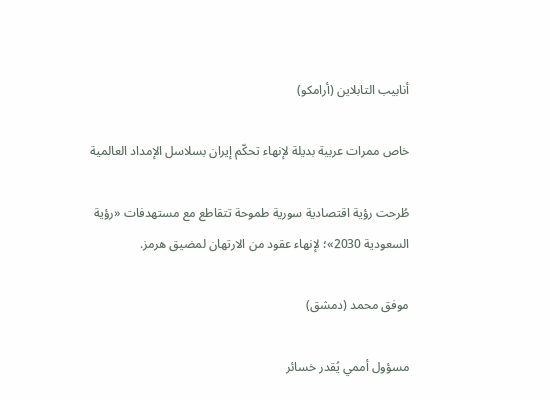أنابيب التابلاين (أرامكو)

خاص ممرات عربية بديلة لإنهاء تحكّم إيران بسلاسل الإمداد العالمية

طُرحت رؤية اقتصادية سورية طموحة تتقاطع مع مستهدفات «رؤية السعودية 2030»؛ لإنهاء عقود من الارتهان لمضيق هرمز.

موفق محمد (دمشق)

مسؤول أممي يُقدر خسائر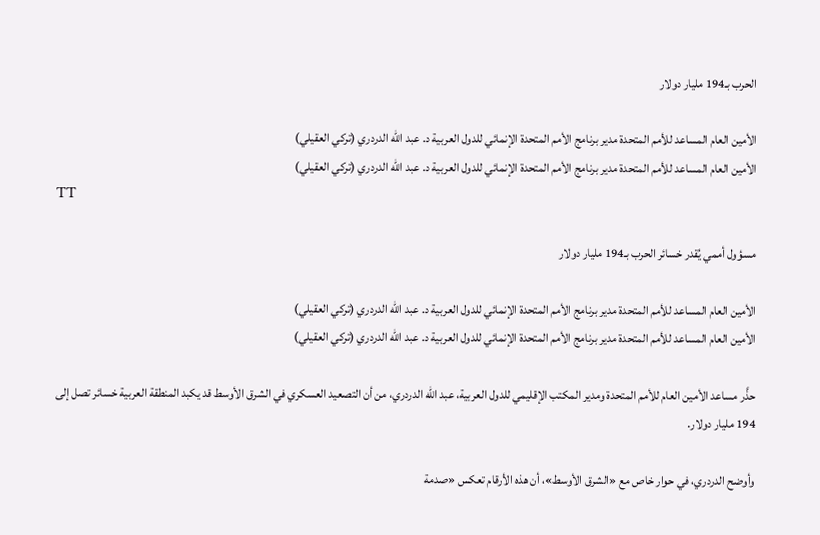الحرب بـ194 مليار دولار

الأمين العام المساعد للأمم المتحدة مدير برنامج الأمم المتحدة الإنمائي للدول العربية د. عبد الله الدردري (تركي العقيلي)
الأمين العام المساعد للأمم المتحدة مدير برنامج الأمم المتحدة الإنمائي للدول العربية د. عبد الله الدردري (تركي العقيلي)
TT

مسؤول أممي يُقدر خسائر الحرب بـ194 مليار دولار

الأمين العام المساعد للأمم المتحدة مدير برنامج الأمم المتحدة الإنمائي للدول العربية د. عبد الله الدردري (تركي العقيلي)
الأمين العام المساعد للأمم المتحدة مدير برنامج الأمم المتحدة الإنمائي للدول العربية د. عبد الله الدردري (تركي العقيلي)

حذَّر مساعد الأمين العام للأمم المتحدة ومدير المكتب الإقليمي للدول العربية، عبد الله الدردري، من أن التصعيد العسكري في الشرق الأوسط قد يكبد المنطقة العربية خسائر تصل إلى 194 مليار دولار.

وأوضح الدردري، في حوار خاص مع «الشرق الأوسط»، أن هذه الأرقام تعكس «صدمة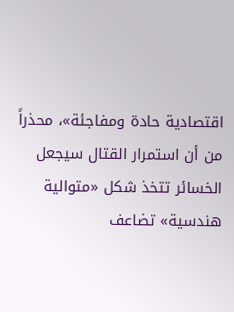اقتصادية حادة ومفاجئة»، محذراً من أن استمرار القتال سيجعل الخسائر تتخذ شكل «متوالية هندسية» تضاعف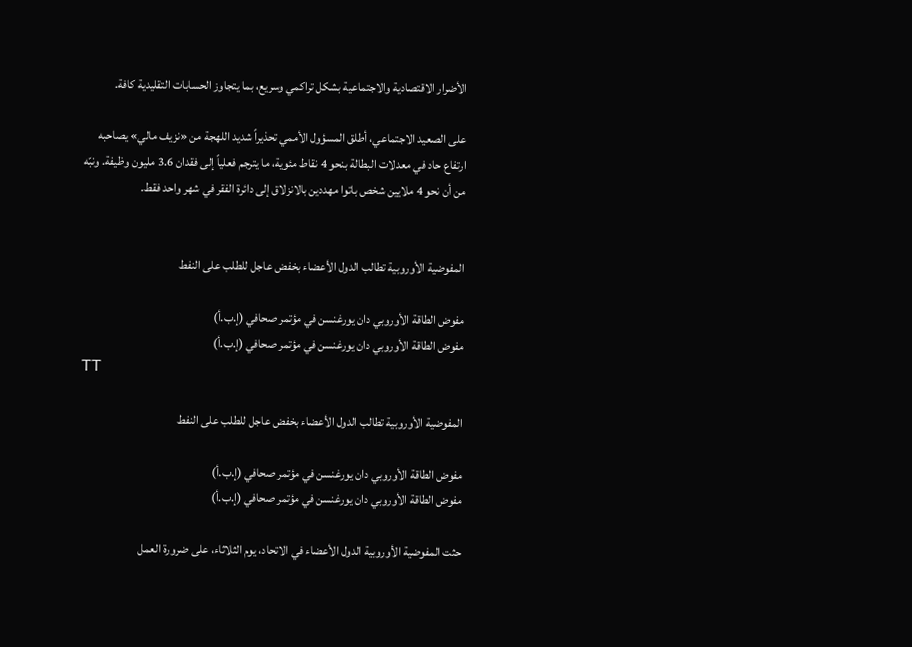الأضرار الاقتصادية والاجتماعية بشكل تراكمي وسريع، بما يتجاوز الحسابات التقليدية كافة.

على الصعيد الاجتماعي، أطلق المسؤول الأممي تحذيراً شديد اللهجة من «نزيف مالي» يصاحبه ارتفاع حاد في معدلات البطالة بنحو 4 نقاط مئوية، ما يترجم فعلياً إلى فقدان 3.6 مليون وظيفة. ونبّه من أن نحو 4 ملايين شخص باتوا مهددين بالانزلاق إلى دائرة الفقر في شهر واحد فقط.


المفوضية الأوروبية تطالب الدول الأعضاء بخفض عاجل للطلب على النفط

مفوض الطاقة الأوروبي دان يورغنسن في مؤتمر صحافي (إ.ب.أ)
مفوض الطاقة الأوروبي دان يورغنسن في مؤتمر صحافي (إ.ب.أ)
TT

المفوضية الأوروبية تطالب الدول الأعضاء بخفض عاجل للطلب على النفط

مفوض الطاقة الأوروبي دان يورغنسن في مؤتمر صحافي (إ.ب.أ)
مفوض الطاقة الأوروبي دان يورغنسن في مؤتمر صحافي (إ.ب.أ)

حثت المفوضية الأوروبية الدول الأعضاء في الاتحاد، يوم الثلاثاء، على ضرورة العمل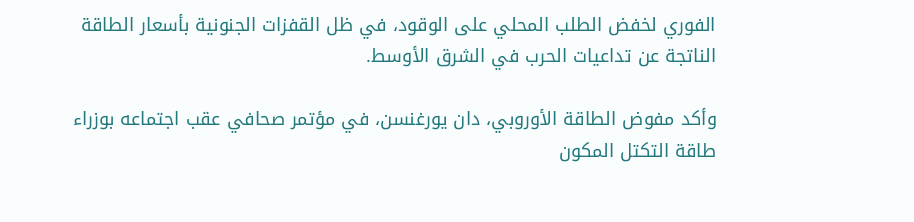الفوري لخفض الطلب المحلي على الوقود، في ظل القفزات الجنونية بأسعار الطاقة الناتجة عن تداعيات الحرب في الشرق الأوسط.

وأكد مفوض الطاقة الأوروبي، دان يورغنسن، في مؤتمر صحافي عقب اجتماعه بوزراء طاقة التكتل المكون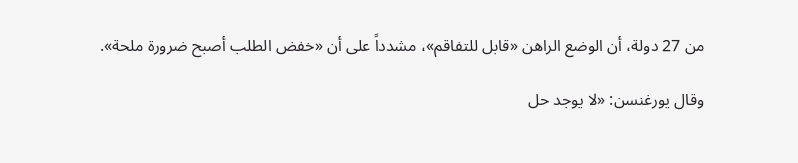من 27 دولة، أن الوضع الراهن «قابل للتفاقم»، مشدداً على أن «خفض الطلب أصبح ضرورة ملحة».

وقال يورغنسن: «لا يوجد حل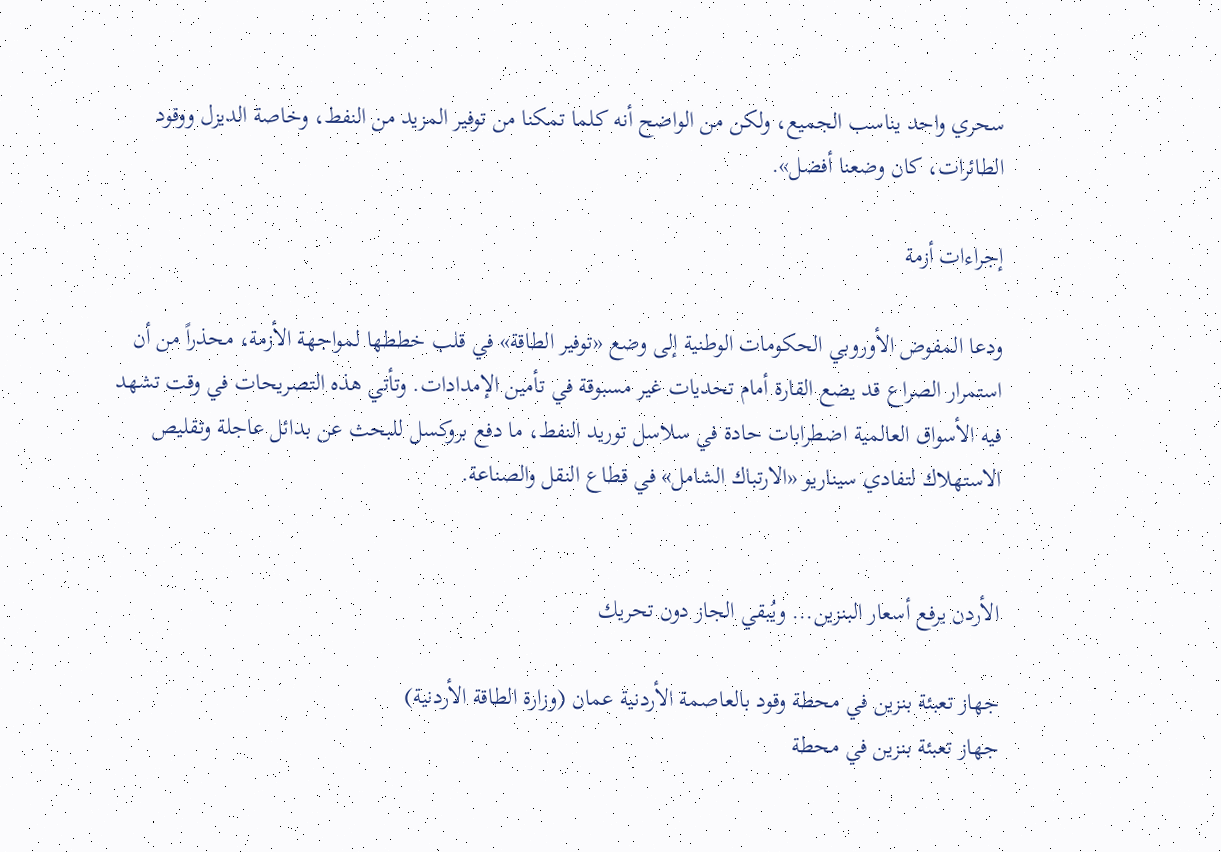سحري واحد يناسب الجميع، ولكن من الواضح أنه كلما تمكنا من توفير المزيد من النفط، وخاصة الديزل ووقود الطائرات، كان وضعنا أفضل».

إجراءات أزمة

ودعا المفوض الأوروبي الحكومات الوطنية إلى وضع «توفير الطاقة» في قلب خططها لمواجهة الأزمة، محذراً من أن استمرار الصراع قد يضع القارة أمام تحديات غير مسبوقة في تأمين الإمدادات. وتأتي هذه التصريحات في وقت تشهد فيه الأسواق العالمية اضطرابات حادة في سلاسل توريد النفط، ما دفع بروكسل للبحث عن بدائل عاجلة وتقليص الاستهلاك لتفادي سيناريو «الارتباك الشامل» في قطاع النقل والصناعة.


الأردن يرفع أسعار البنزين... ويُبقي الجاز دون تحريك

جهاز تعبئة بنزين في محطة وقود بالعاصمة الأردنية عمان (وزارة الطاقة الأردنية)
جهاز تعبئة بنزين في محطة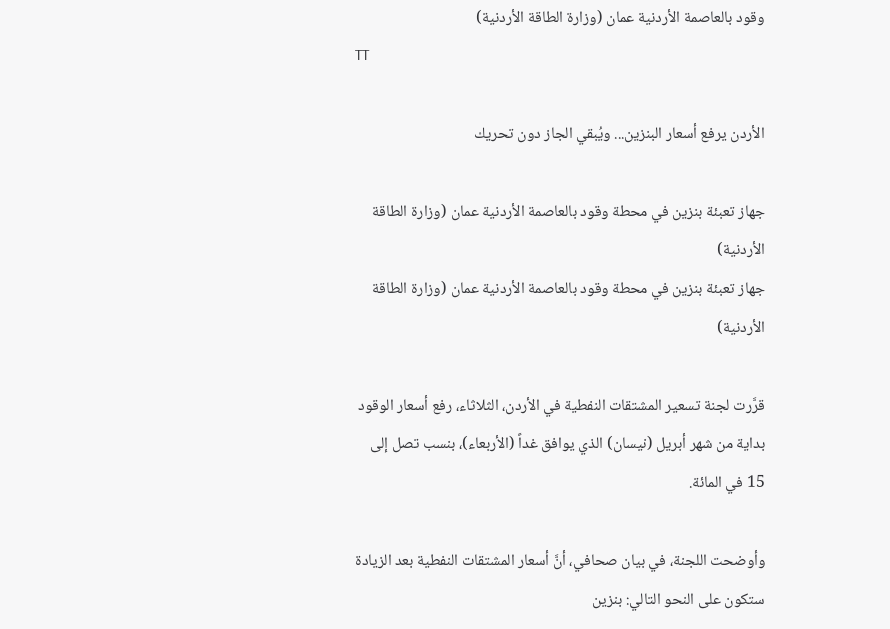وقود بالعاصمة الأردنية عمان (وزارة الطاقة الأردنية)
TT

الأردن يرفع أسعار البنزين... ويُبقي الجاز دون تحريك

جهاز تعبئة بنزين في محطة وقود بالعاصمة الأردنية عمان (وزارة الطاقة الأردنية)
جهاز تعبئة بنزين في محطة وقود بالعاصمة الأردنية عمان (وزارة الطاقة الأردنية)

قرَّرت لجنة تسعير المشتقات النفطية في الأردن، الثلاثاء، رفع أسعار الوقود بداية من شهر أبريل (نيسان) الذي يوافق غداً (الأربعاء)، بنسب تصل إلى 15 في المائة.

وأوضحت اللجنة، في بيان صحافي، أنَّ أسعار المشتقات النفطية بعد الزيادة ستكون على النحو التالي: بنزين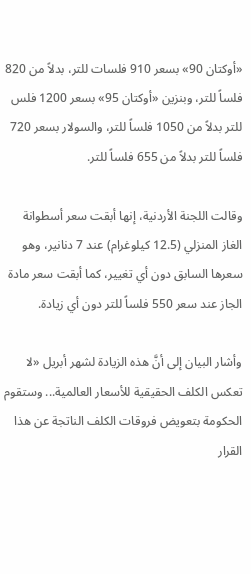«أوكتان 90» بسعر 910 فلسات للتر، بدلاً من 820 فلساً للتر، وبنزين «أوكتان 95» بسعر 1200 فلس للتر بدلاً من 1050 فلساً للتر، والسولار بسعر 720 فلساً للتر بدلاً من 655 فلساً للتر.

وقالت اللجنة الأردنية، إنها أبقت سعر أسطوانة الغاز المنزلي (12.5 كيلوغرام) عند 7 دنانير، وهو سعرها السابق دون أي تغيير، كما أبقت سعر مادة الجاز عند سعر 550 فلساً للتر دون أي زيادة.

وأشار البيان إلى أنَّ هذه الزيادة لشهر أبريل «لا تعكس الكلف الحقيقية للأسعار العالمية... وستقوم الحكومة بتعويض فروقات الكلف الناتجة عن هذا القرار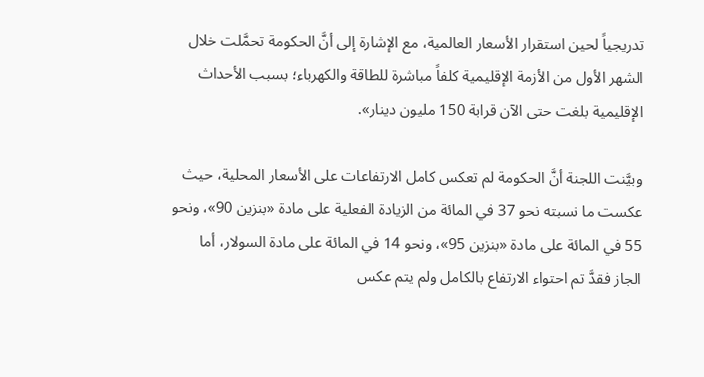تدريجياً لحين استقرار الأسعار العالمية، مع الإشارة إلى أنَّ الحكومة تحمَّلت خلال الشهر الأول من الأزمة الإقليمية كلفاً مباشرة للطاقة والكهرباء؛ بسبب الأحداث الإقليمية بلغت حتى الآن قرابة 150 مليون دينار».

وبيَّنت اللجنة أنَّ الحكومة لم تعكس كامل الارتفاعات على الأسعار المحلية، حيث عكست ما نسبته نحو 37 في المائة من الزيادة الفعلية على مادة «بنزين 90»، ونحو 55 في المائة على مادة «بنزين 95»، ونحو 14 في المائة على مادة السولار، أما الجاز فقدَّ تم احتواء الارتفاع بالكامل ولم يتم عكس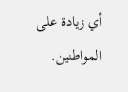أي زيادة على المواطنين.